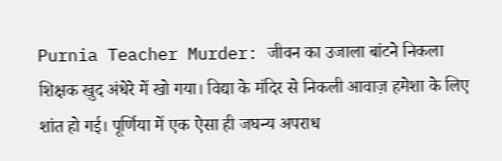Purnia Teacher Murder: जीवन का उजाला बांटने निकला शिक्षक खुद अंधेरे में खो गया। विद्या के मंदिर से निकली आवाज़ हमेशा के लिए शांत हो गई। पूर्णिया में एक ऐसा ही जघन्य अपराध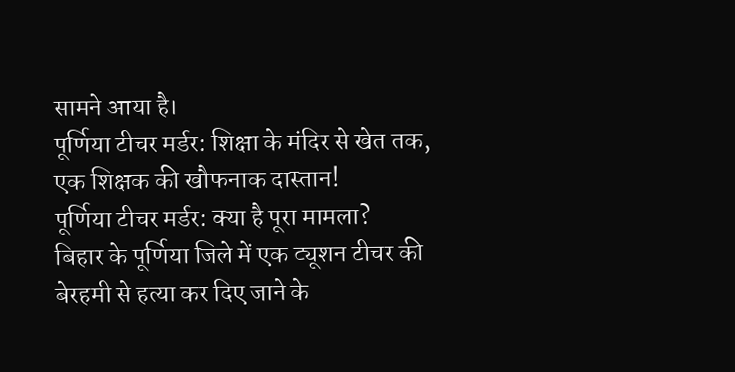सामने आया है।
पूर्णिया टीचर मर्डर: शिक्षा के मंदिर से खेत तक, एक शिक्षक की खौफनाक दास्तान!
पूर्णिया टीचर मर्डर: क्या है पूरा मामला?
बिहार के पूर्णिया जिले में एक ट्यूशन टीचर की बेरहमी से हत्या कर दिए जाने के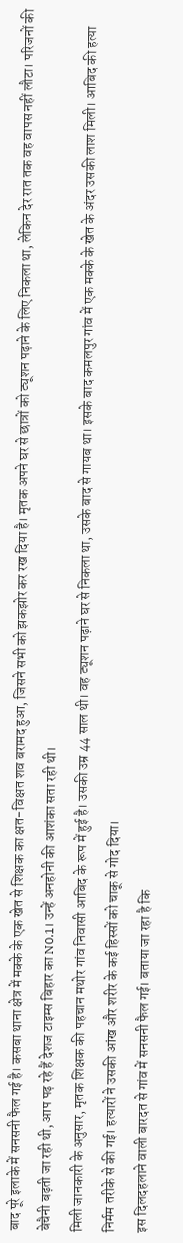बाद पूरे इलाके में सनसनी फैल गई है। कसबा थाना क्षेत्र में मक्के के एक खेत से शिक्षक का क्षत-विक्षत शव बरामद हुआ, जिसने सभी को झकझोर कर रख दिया है। मृतक अपने घर से छात्रों को ट्यूशन पढ़ाने के लिए निकला था, लेकिन देर रात तक वह वापस नहीं लौटा। परिजनों की बेचैनी बढ़ती जा रही थी, आप पढ़ रहे हैं देशज टाइम्स बिहार का N0.1। उन्हें अनहोनी की आशंका सता रही थी।
मिली जानकारी के अनुसार, मृतक शिक्षक की पहचान मथोर गांव निवासी आबिद के रूप में हुई है। उसकी उम्र 44 साल थी। वह ट्यूशन पढ़ाने घर से निकला था, उसके बाद से गायब था। इसके बाद कमलपुर गांव में एक मक्के के खेत के अंदर उसकी लाश मिली। आबिद की हत्या निर्मम तरीके से की गई। हत्यारों ने उसकी आंख और शरीर के कई हिस्सों को चाकू से गोद दिया।
इस दिलदहलाने वाली बारदत से गांव में सनसनी फैल गई। बताया जा रहा है कि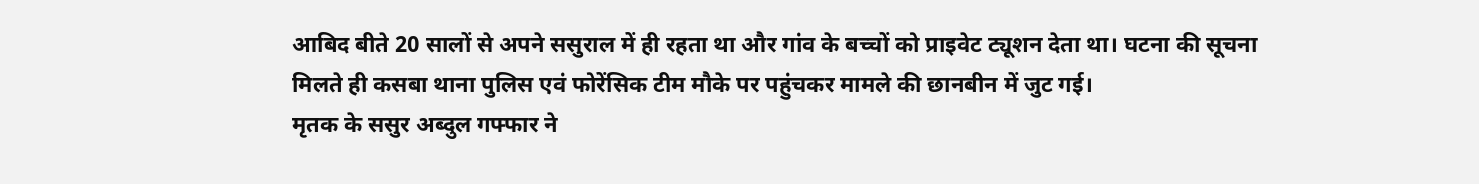आबिद बीते 20 सालों से अपने ससुराल में ही रहता था और गांव के बच्चों को प्राइवेट ट्यूशन देता था। घटना की सूचना मिलते ही कसबा थाना पुलिस एवं फोरेंसिक टीम मौके पर पहुंचकर मामले की छानबीन में जुट गई।
मृतक के ससुर अब्दुल गफ्फार ने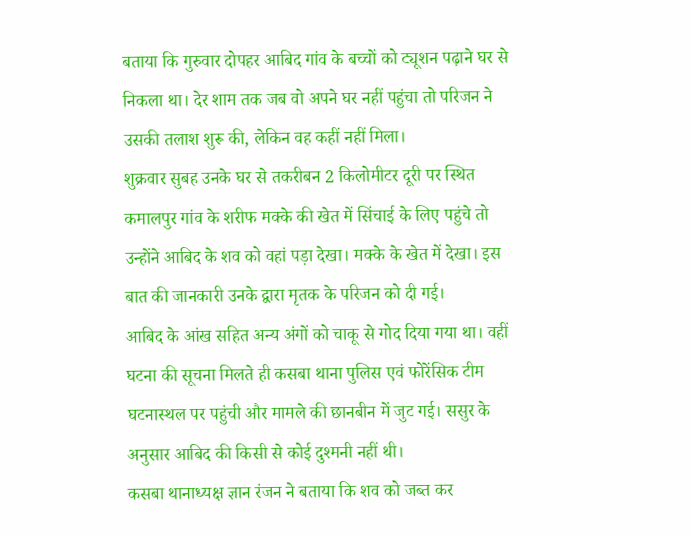बताया कि गुरुवार दोपहर आबिद गांव के बच्चों को ट्यूशन पढ़ाने घर से निकला था। देर शाम तक जब वो अपने घर नहीं पहुंचा तो परिजन ने उसकी तलाश शुरू की, लेकिन वह कहीं नहीं मिला।
शुक्रवार सुबह उनके घर से तकरीबन 2 किलोमीटर दूरी पर स्थित कमालपुर गांव के शरीफ मक्के की खेत में सिंचाई के लिए पहुंचे तो उन्होंने आबिद के शव को वहां पड़ा देखा। मक्के के खेत में देखा। इस बात की जानकारी उनके द्वारा मृतक के परिजन को दी गई।
आबिद के आंख सहित अन्य अंगों को चाकू से गोद दिया गया था। वहीं घटना की सूचना मिलते ही कसबा थाना पुलिस एवं फोरेंसिक टीम घटनास्थल पर पहुंची और मामले की छानबीन में जुट गई। ससुर के अनुसार आबिद की किसी से कोई दुश्मनी नहीं थी।
कसबा थानाध्यक्ष ज्ञान रंजन ने बताया कि शव को जब्त कर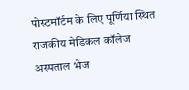पोस्टमॉर्टम के लिए पूर्णिया स्थित राजकीय मेडिकल कॉलेज अस्पताल भेज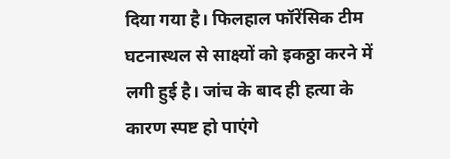दिया गया है। फिलहाल फॉरेंसिक टीम घटनास्थल से साक्ष्यों को इकठ्ठा करने में लगी हुई है। जांच के बाद ही हत्या के कारण स्पष्ट हो पाएंगे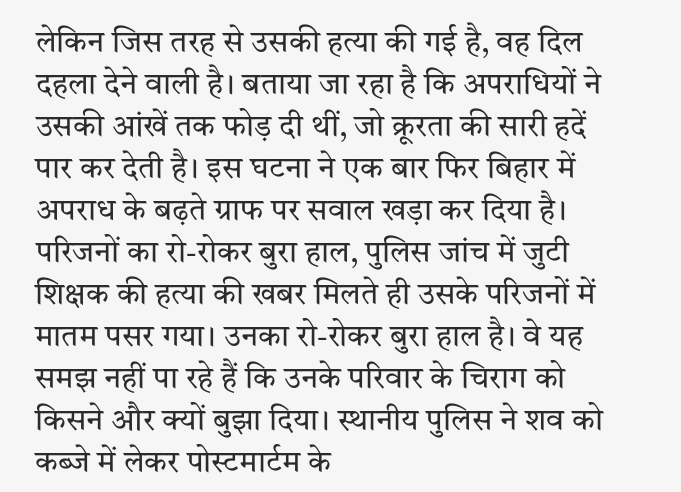लेकिन जिस तरह से उसकी हत्या की गई है, वह दिल दहला देने वाली है। बताया जा रहा है कि अपराधियों ने उसकी आंखें तक फोड़ दी थीं, जो क्रूरता की सारी हदें पार कर देती है। इस घटना ने एक बार फिर बिहार में अपराध के बढ़ते ग्राफ पर सवाल खड़ा कर दिया है।
परिजनों का रो-रोकर बुरा हाल, पुलिस जांच में जुटी
शिक्षक की हत्या की खबर मिलते ही उसके परिजनों में मातम पसर गया। उनका रो-रोकर बुरा हाल है। वे यह समझ नहीं पा रहे हैं कि उनके परिवार के चिराग को किसने और क्यों बुझा दिया। स्थानीय पुलिस ने शव को कब्जे में लेकर पोस्टमार्टम के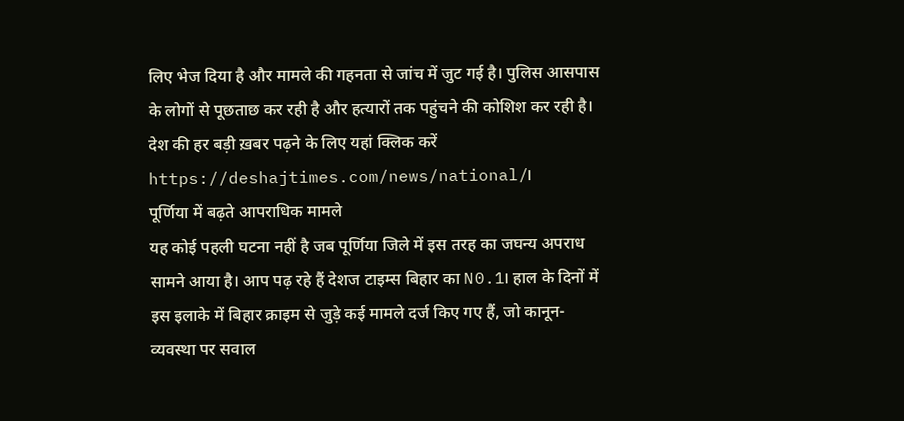लिए भेज दिया है और मामले की गहनता से जांच में जुट गई है। पुलिस आसपास के लोगों से पूछताछ कर रही है और हत्यारों तक पहुंचने की कोशिश कर रही है। देश की हर बड़ी ख़बर पढ़ने के लिए यहां क्लिक करें https://deshajtimes.com/news/national/।
पूर्णिया में बढ़ते आपराधिक मामले
यह कोई पहली घटना नहीं है जब पूर्णिया जिले में इस तरह का जघन्य अपराध सामने आया है। आप पढ़ रहे हैं देशज टाइम्स बिहार का N0.1। हाल के दिनों में इस इलाके में बिहार क्राइम से जुड़े कई मामले दर्ज किए गए हैं, जो कानून-व्यवस्था पर सवाल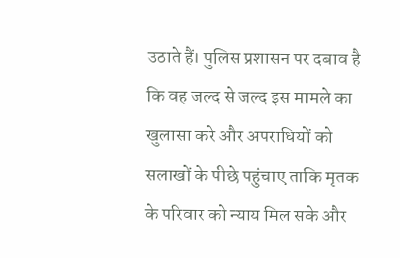उठाते हैं। पुलिस प्रशासन पर दबाव है कि वह जल्द से जल्द इस मामले का खुलासा करे और अपराधियों को सलाखों के पीछे पहुंचाए ताकि मृतक के परिवार को न्याय मिल सके और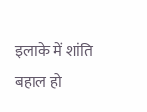इलाके में शांति बहाल हो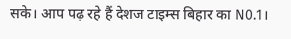सके। आप पढ़ रहे हैं देशज टाइम्स बिहार का N0.1।